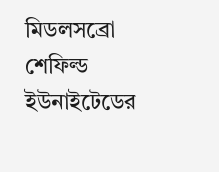মিডলসব্রো শেফিল্ড ইউনাইটেডের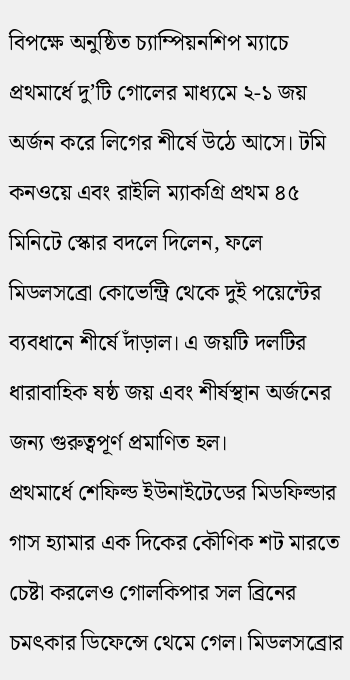বিপক্ষে অনুষ্ঠিত চ্যাম্পিয়নশিপ ম্যাচে প্রথমার্ধে দু’টি গোলের মাধ্যমে ২-১ জয় অর্জন করে লিগের শীর্ষে উঠে আসে। টমি কনওয়ে এবং রাইলি ম্যাকগ্রি প্রথম ৪৫ মিনিটে স্কোর বদলে দিলেন, ফলে মিডলসব্রো কোভেন্ট্রি থেকে দুই পয়েন্টের ব্যবধানে শীর্ষে দাঁড়াল। এ জয়টি দলটির ধারাবাহিক ষষ্ঠ জয় এবং শীর্ষস্থান অর্জনের জন্য গুরুত্বপূর্ণ প্রমাণিত হল।
প্রথমার্ধে শেফিল্ড ইউনাইটেডের মিডফিল্ডার গাস হ্যামার এক দিকের কৌণিক শট মারতে চেষ্টা করলেও গোলকিপার সল ব্রিনের চমৎকার ডিফেন্সে থেমে গেল। মিডলসব্রোর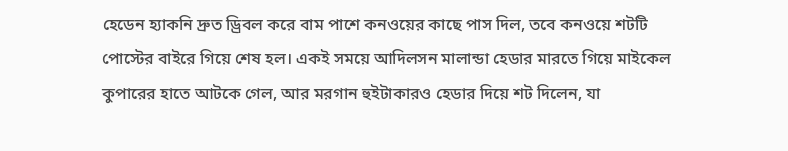হেডেন হ্যাকনি দ্রুত ড্রিবল করে বাম পাশে কনওয়ের কাছে পাস দিল, তবে কনওয়ে শটটি পোস্টের বাইরে গিয়ে শেষ হল। একই সময়ে আদিলসন মালান্ডা হেডার মারতে গিয়ে মাইকেল কুপারের হাতে আটকে গেল, আর মরগান হুইটাকারও হেডার দিয়ে শট দিলেন, যা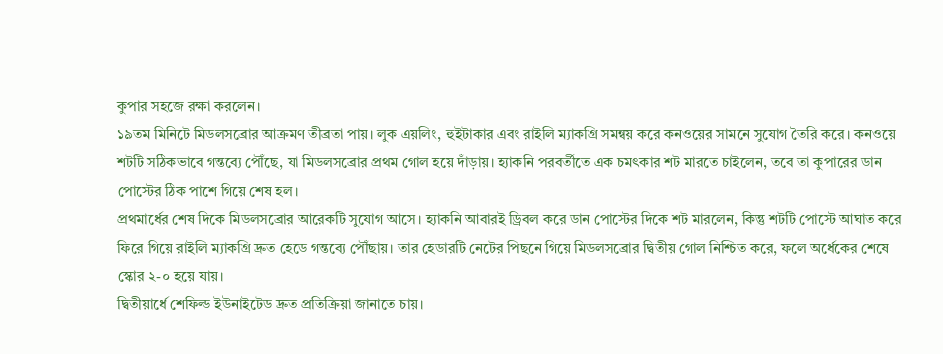কুপার সহজে রক্ষা করলেন।
১৯তম মিনিটে মিডলসব্রোর আক্রমণ তীব্রতা পায়। লুক এয়লিং, হুইটাকার এবং রাইলি ম্যাকগ্রি সমন্বয় করে কনওয়ের সামনে সুযোগ তৈরি করে। কনওয়ে শটটি সঠিকভাবে গন্তব্যে পৌঁছে, যা মিডলসব্রোর প্রথম গোল হয়ে দাঁড়ায়। হ্যাকনি পরবর্তীতে এক চমৎকার শট মারতে চাইলেন, তবে তা কুপারের ডান পোস্টের ঠিক পাশে গিয়ে শেষ হল।
প্রথমার্ধের শেষ দিকে মিডলসব্রোর আরেকটি সুযোগ আসে। হ্যাকনি আবারই ড্রিবল করে ডান পোস্টের দিকে শট মারলেন, কিন্তু শটটি পোস্টে আঘাত করে ফিরে গিয়ে রাইলি ম্যাকগ্রি দ্রুত হেডে গন্তব্যে পৌঁছায়। তার হেডারটি নেটের পিছনে গিয়ে মিডলসব্রোর দ্বিতীয় গোল নিশ্চিত করে, ফলে অর্ধেকের শেষে স্কোর ২-০ হয়ে যায়।
দ্বিতীয়ার্ধে শেফিল্ড ইউনাইটেড দ্রুত প্রতিক্রিয়া জানাতে চায়।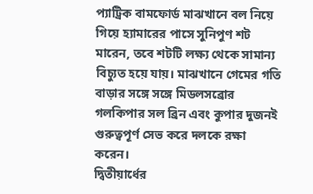প্যাট্রিক বামফোর্ড মাঝখানে বল নিয়ে গিয়ে হ্যামারের পাসে সুনিপুণ শট মারেন, তবে শটটি লক্ষ্য থেকে সামান্য বিচ্যুত হয়ে যায়। মাঝখানে গেমের গতি বাড়ার সঙ্গে সঙ্গে মিডলসব্রোর গলকিপার সল ব্রিন এবং কুপার দুজনই গুরুত্বপূর্ণ সেভ করে দলকে রক্ষা করেন।
দ্বিতীয়ার্ধের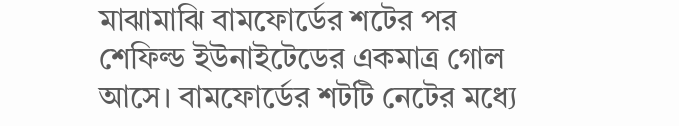মাঝামাঝি বামফোর্ডের শটের পর শেফিল্ড ইউনাইটেডের একমাত্র গোল আসে। বামফোর্ডের শটটি নেটের মধ্যে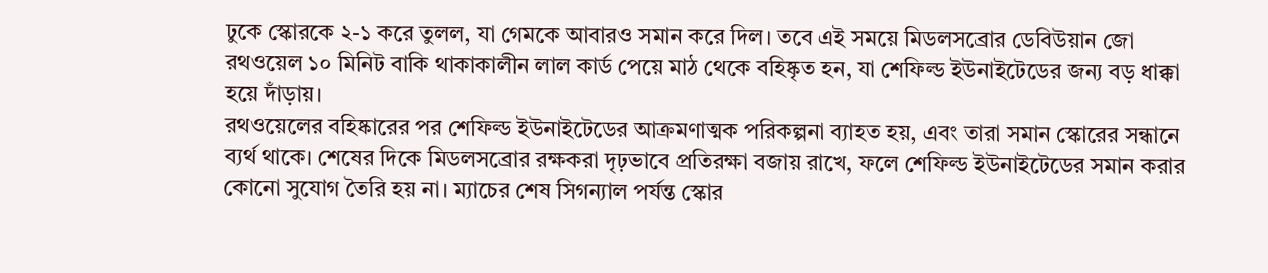ঢুকে স্কোরকে ২-১ করে তুলল, যা গেমকে আবারও সমান করে দিল। তবে এই সময়ে মিডলসব্রোর ডেবিউয়ান জো রথওয়েল ১০ মিনিট বাকি থাকাকালীন লাল কার্ড পেয়ে মাঠ থেকে বহিষ্কৃত হন, যা শেফিল্ড ইউনাইটেডের জন্য বড় ধাক্কা হয়ে দাঁড়ায়।
রথওয়েলের বহিষ্কারের পর শেফিল্ড ইউনাইটেডের আক্রমণাত্মক পরিকল্পনা ব্যাহত হয়, এবং তারা সমান স্কোরের সন্ধানে ব্যর্থ থাকে। শেষের দিকে মিডলসব্রোর রক্ষকরা দৃঢ়ভাবে প্রতিরক্ষা বজায় রাখে, ফলে শেফিল্ড ইউনাইটেডের সমান করার কোনো সুযোগ তৈরি হয় না। ম্যাচের শেষ সিগন্যাল পর্যন্ত স্কোর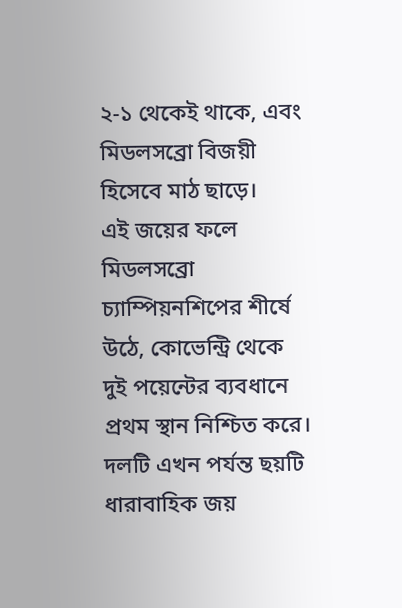২-১ থেকেই থাকে, এবং মিডলসব্রো বিজয়ী হিসেবে মাঠ ছাড়ে।
এই জয়ের ফলে মিডলসব্রো চ্যাম্পিয়নশিপের শীর্ষে উঠে, কোভেন্ট্রি থেকে দুই পয়েন্টের ব্যবধানে প্রথম স্থান নিশ্চিত করে। দলটি এখন পর্যন্ত ছয়টি ধারাবাহিক জয়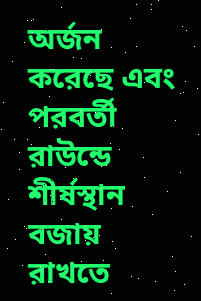অর্জন করেছে এবং পরবর্তী রাউন্ডে শীর্ষস্থান বজায় রাখতে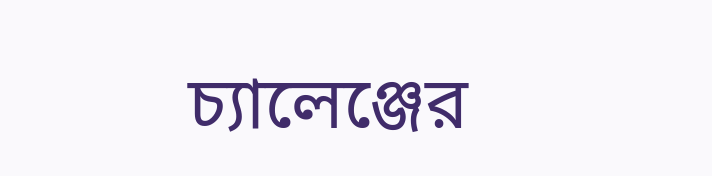চ্যালেঞ্জের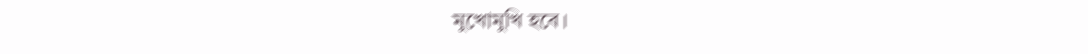মুখোমুখি হবে।